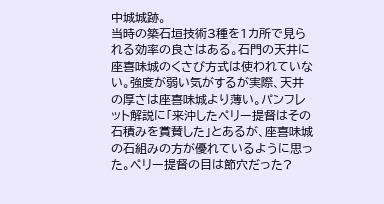中城城跡。
当時の築石垣技術3種を1カ所で見られる効率の良さはある。石門の天井に座喜味城のくさび方式は使われていない。強度が弱い気がするが実際、天井の厚さは座喜味城より薄い。パンフレット解説に「来沖したペリー提督はその石積みを賞賛した」とあるが、座喜味城の石組みの方が優れているように思った。ペリー提督の目は節穴だった?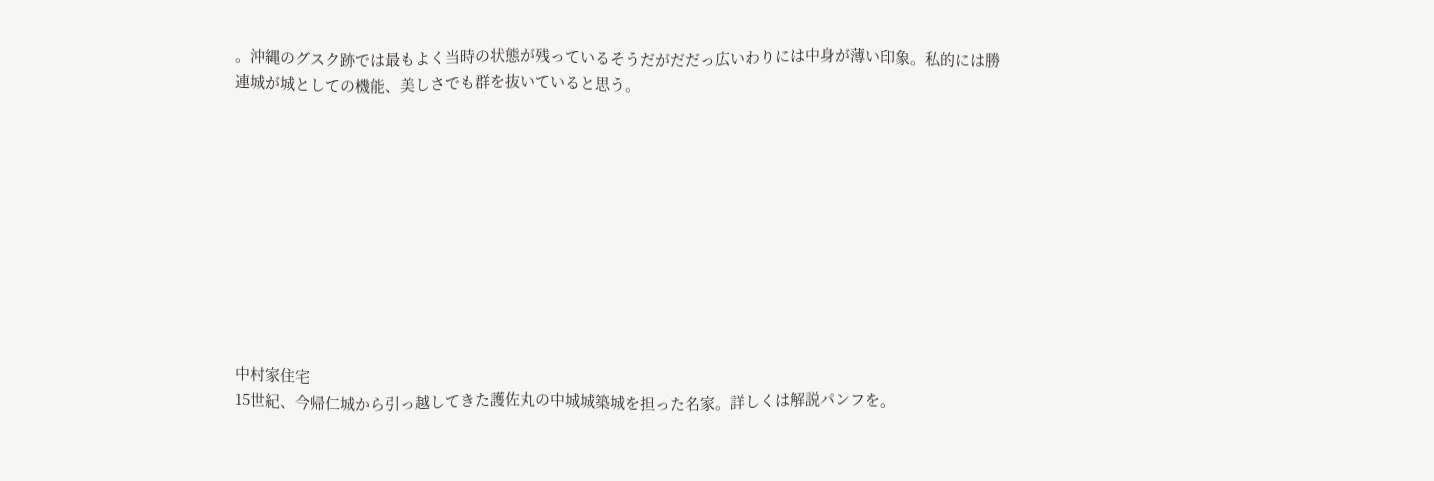。沖縄のグスク跡では最もよく当時の状態が残っているそうだがだだっ広いわりには中身が薄い印象。私的には勝連城が城としての機能、美しさでも群を抜いていると思う。










中村家住宅
15世紀、今帰仁城から引っ越してきた護佐丸の中城城築城を担った名家。詳しくは解説パンフを。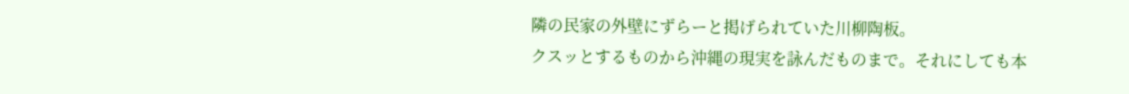隣の民家の外壁にずらーと掲げられていた川柳陶板。
クスッとするものから沖縄の現実を詠んだものまで。それにしても本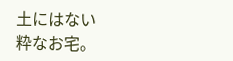土にはない粋なお宅。